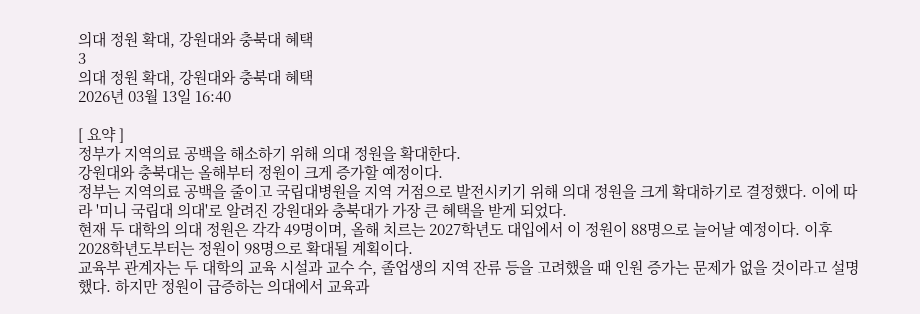의대 정원 확대, 강원대와 충북대 혜택
3
의대 정원 확대, 강원대와 충북대 혜택
2026년 03월 13일 16:40

[ 요약 ]
정부가 지역의료 공백을 해소하기 위해 의대 정원을 확대한다.
강원대와 충북대는 올해부터 정원이 크게 증가할 예정이다.
정부는 지역의료 공백을 줄이고 국립대병원을 지역 거점으로 발전시키기 위해 의대 정원을 크게 확대하기로 결정했다. 이에 따라 '미니 국립대 의대'로 알려진 강원대와 충북대가 가장 큰 혜택을 받게 되었다.
현재 두 대학의 의대 정원은 각각 49명이며, 올해 치르는 2027학년도 대입에서 이 정원이 88명으로 늘어날 예정이다. 이후 2028학년도부터는 정원이 98명으로 확대될 계획이다.
교육부 관계자는 두 대학의 교육 시설과 교수 수, 졸업생의 지역 잔류 등을 고려했을 때 인원 증가는 문제가 없을 것이라고 설명했다. 하지만 정원이 급증하는 의대에서 교육과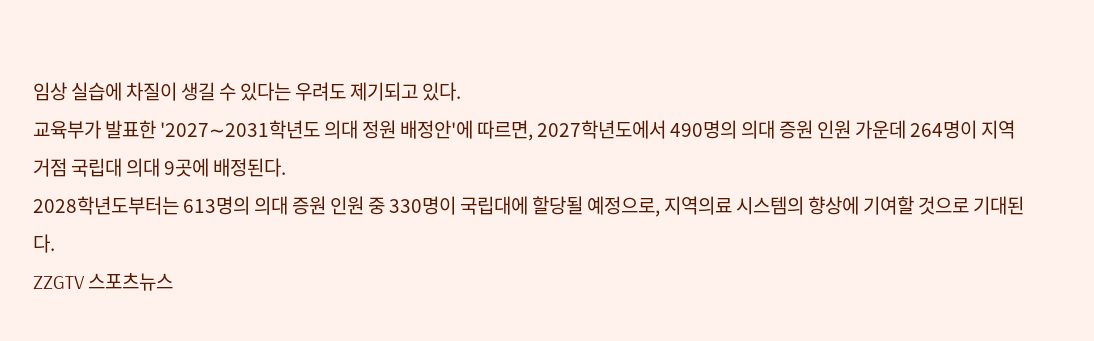임상 실습에 차질이 생길 수 있다는 우려도 제기되고 있다.
교육부가 발표한 '2027∼2031학년도 의대 정원 배정안'에 따르면, 2027학년도에서 490명의 의대 증원 인원 가운데 264명이 지역 거점 국립대 의대 9곳에 배정된다.
2028학년도부터는 613명의 의대 증원 인원 중 330명이 국립대에 할당될 예정으로, 지역의료 시스템의 향상에 기여할 것으로 기대된다.
ZZGTV 스포츠뉴스